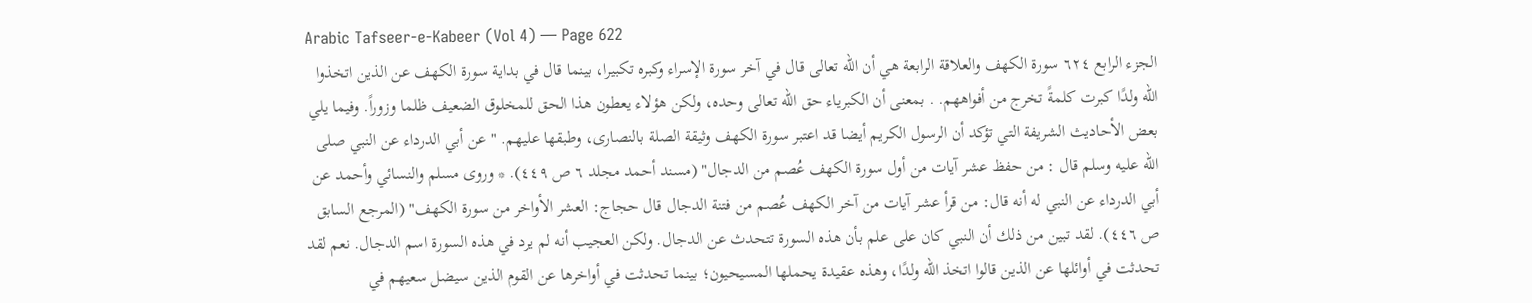Arabic Tafseer-e-Kabeer (Vol 4) — Page 622
الجزء الرابع ٦٢٤ سورة الكهف والعلاقة الرابعة هي أن الله تعالى قال في آخر سورة الإسراء وكبره تكبيرا، بينما قال في بداية سورة الكهف عن الذين اتخذوا الله ولدًا كبرت كلمةً تخرج من أفواههم. . بمعنى أن الكبرياء حق الله تعالى وحده، ولكن هؤلاء يعطون هذا الحق للمخلوق الضعيف ظلما وزوراً. وفيما يلي بعض الأحاديث الشريفة التي تؤكد أن الرسول الكريم أيضا قد اعتبر سورة الكهف وثيقة الصلة بالنصارى، وطبقها عليهم. " عن أبي الدرداء عن النبي صلى الله عليه وسلم قال : من حفظ عشر آيات من أول سورة الكهف عُصم من الدجال" (مسند أحمد مجلد ٦ ص ٤٤٩). * وروى مسلم والنسائي وأحمد عن أبي الدرداء عن النبي له أنه قال: من قرأ عشر آيات من آخر الكهف عُصم من فتنة الدجال قال حجاج: العشر الأواخر من سورة الكهف" (المرجع السابق ص ٤٤٦). لقد تبين من ذلك أن النبي كان على علم بأن هذه السورة تتحدث عن الدجال. ولكن العجيب أنه لم يرد في هذه السورة اسم الدجال. نعم لقد تحدثت في أوائلها عن الذين قالوا اتخذ الله ولدًا، وهذه عقيدة يحملها المسيحيون؛ بينما تحدثت في أواخرها عن القوم الذين سيضل سعيهم في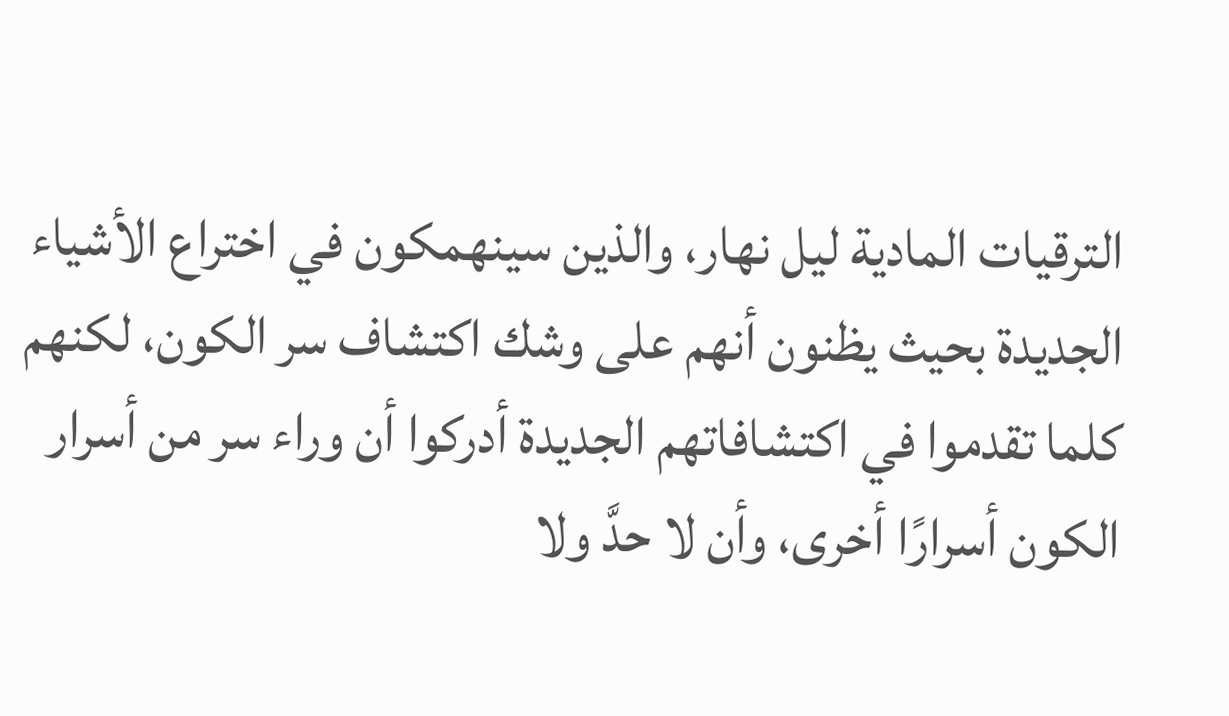الترقيات المادية ليل نهار، والذين سينهمكون في اختراع الأشياء الجديدة بحيث يظنون أنهم على وشك اكتشاف سر الكون، لكنهم كلما تقدموا في اكتشافاتهم الجديدة أدركوا أن وراء سر من أسرار الكون أسرارًا أخرى، وأن لا حدَّ ولا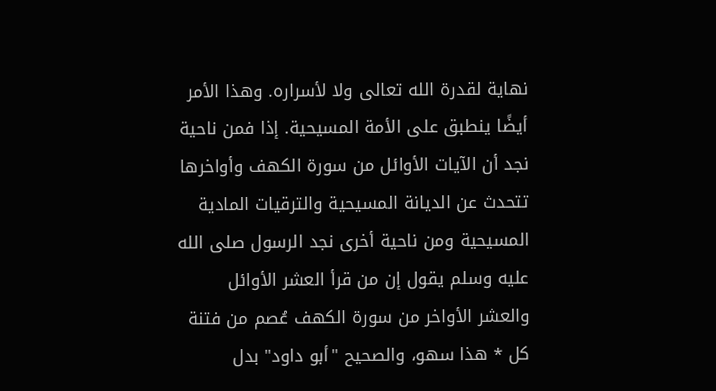نهاية لقدرة الله تعالى ولا لأسراره. وهذا الأمر أيضًا ينطبق على الأمة المسيحية. إذا فمن ناحية نجد أن الآيات الأوائل من سورة الكهف وأواخرها تتحدث عن الديانة المسيحية والترقيات المادية المسيحية ومن ناحية أخرى نجد الرسول صلى الله عليه وسلم يقول إن من قرأ العشر الأوائل والعشر الأواخر من سورة الكهف عُصم من فتنة كل * هذا سهو، والصحيح "أبو داود" بدل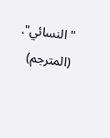"النسائي". (المترجم)